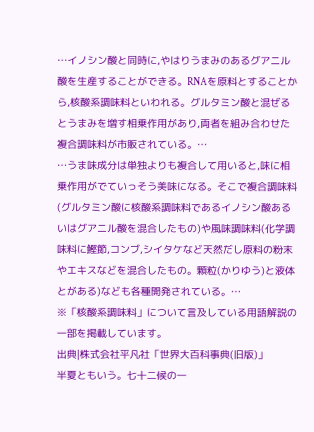…イノシン酸と同時に,やはりうまみのあるグアニル酸を生産することができる。RNAを原料とすることから,核酸系調味料といわれる。グルタミン酸と混ぜるとうまみを増す相乗作用があり,両者を組み合わせた複合調味料が市販されている。…
…うま味成分は単独よりも複合して用いると,味に相乗作用がでていっそう美味になる。そこで複合調味料(グルタミン酸に核酸系調味料であるイノシン酸あるいはグアニル酸を混合したもの)や風味調味料(化学調味料に鰹節,コンブ,シイタケなど天然だし原料の粉末やエキスなどを混合したもの。顆粒(かりゆう)と液体とがある)なども各種開発されている。…
※「核酸系調味料」について言及している用語解説の一部を掲載しています。
出典|株式会社平凡社「世界大百科事典(旧版)」
半夏ともいう。七十二候の一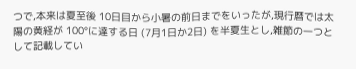つで,本来は夏至後 10日目から小暑の前日までをいったが,現行暦では太陽の黄経が 100°に達する日 (7月1日か2日) を半夏生とし,雑節の一つとして記載してい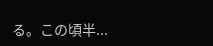る。この頃半...